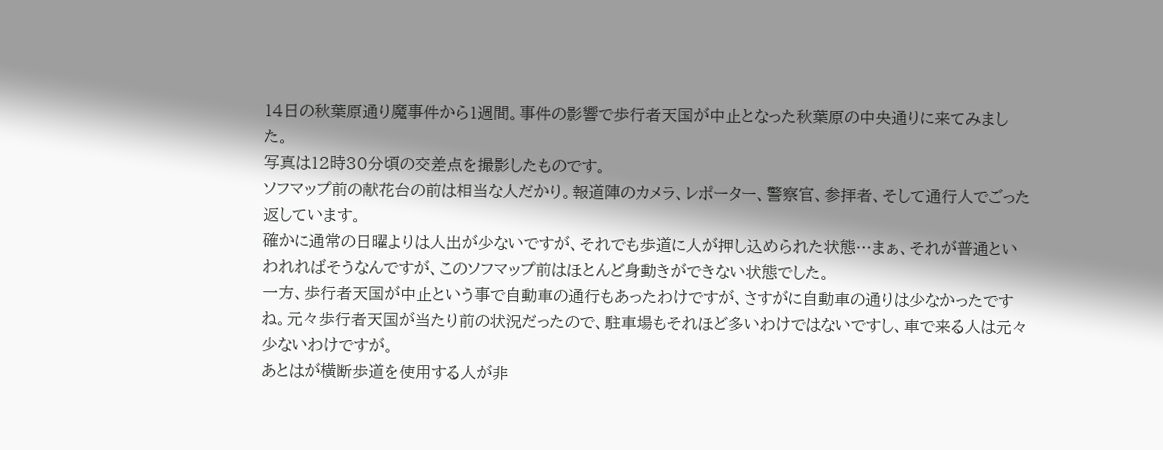14日の秋葉原通り魔事件から1週間。事件の影響で歩行者天国が中止となった秋葉原の中央通りに来てみました。
写真は12時30分頃の交差点を撮影したものです。
ソフマップ前の献花台の前は相当な人だかり。報道陣のカメラ、レポーター、警察官、参拝者、そして通行人でごった返しています。
確かに通常の日曜よりは人出が少ないですが、それでも歩道に人が押し込められた状態…まぁ、それが普通といわれればそうなんですが、このソフマップ前はほとんど身動きができない状態でした。
一方、歩行者天国が中止という事で自動車の通行もあったわけですが、さすがに自動車の通りは少なかったですね。元々歩行者天国が当たり前の状況だったので、駐車場もそれほど多いわけではないですし、車で来る人は元々少ないわけですが。
あとはが横断歩道を使用する人が非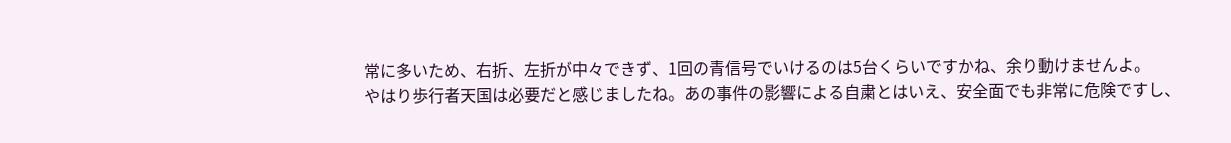常に多いため、右折、左折が中々できず、1回の青信号でいけるのは5台くらいですかね、余り動けませんよ。
やはり歩行者天国は必要だと感じましたね。あの事件の影響による自粛とはいえ、安全面でも非常に危険ですし、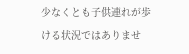少なくとも子供連れが歩ける状況ではありませ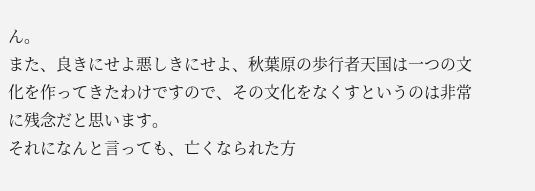ん。
また、良きにせよ悪しきにせよ、秋葉原の歩行者天国は一つの文化を作ってきたわけですので、その文化をなくすというのは非常に残念だと思います。
それになんと言っても、亡くなられた方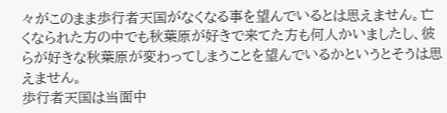々がこのまま歩行者天国がなくなる事を望んでいるとは思えません。亡くなられた方の中でも秋葉原が好きで来てた方も何人かいましたし、彼らが好きな秋葉原が変わってしまうことを望んでいるかというとそうは思えません。
歩行者天国は当面中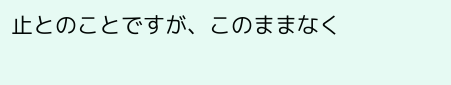止とのことですが、このままなく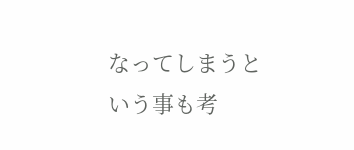なってしまうという事も考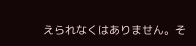えられなくはありません。そ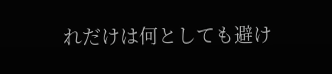れだけは何としても避け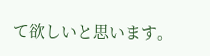て欲しいと思います。